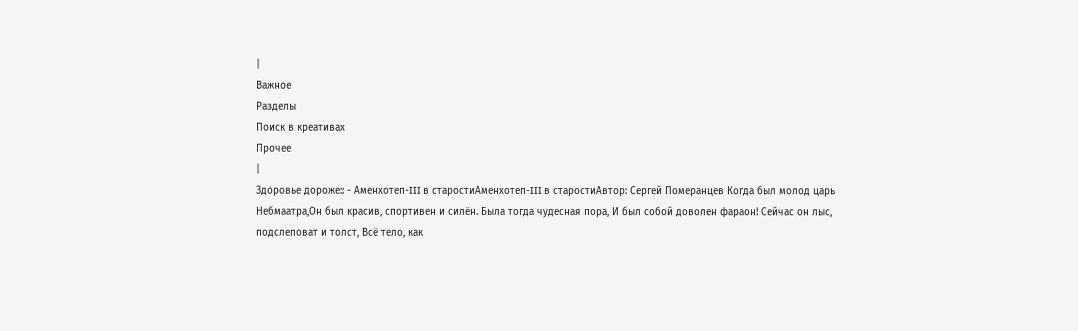|
Важное
Разделы
Поиск в креативах
Прочее
|
Здоровье дороже:: - Аменхотеп-III в старостиАменхотеп-III в старостиАвтор: Сергей Померанцев Когда был молод царь Небмаатра,Он был красив, спортивен и силён. Была тогда чудесная пора, И был собой доволен фараон! Сейчас он лыс, подслеповат и толст, Всё тело, как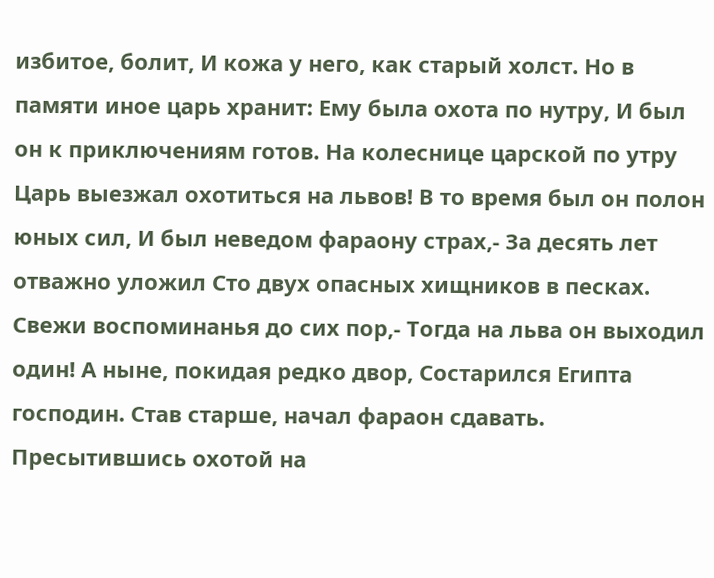избитое, болит, И кожа у него, как старый холст. Но в памяти иное царь хранит: Ему была охота по нутру, И был он к приключениям готов. На колеснице царской по утру Царь выезжал охотиться на львов! В то время был он полон юных сил, И был неведом фараону страх,- За десять лет отважно уложил Сто двух опасных хищников в песках. Свежи воспоминанья до сих пор,- Тогда на льва он выходил один! А ныне, покидая редко двор, Состарился Египта господин. Став старше, начал фараон сдавать. Пресытившись охотой на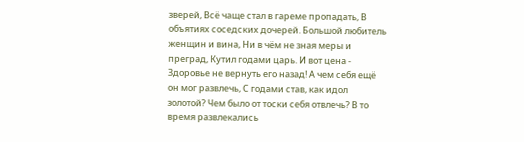зверей, Всё чаще стал в гареме пропадать, В объятиях соседских дочерей. Большой любитель женщин и вина, Ни в чём не зная меры и преград, Кутил годами царь. И вот цена - Здоровье не вернуть его назад! А чем себя ещё он мог развлечь, С годами став, как идол золотой? Чем было от тоски себя отвлечь? В то время развлекались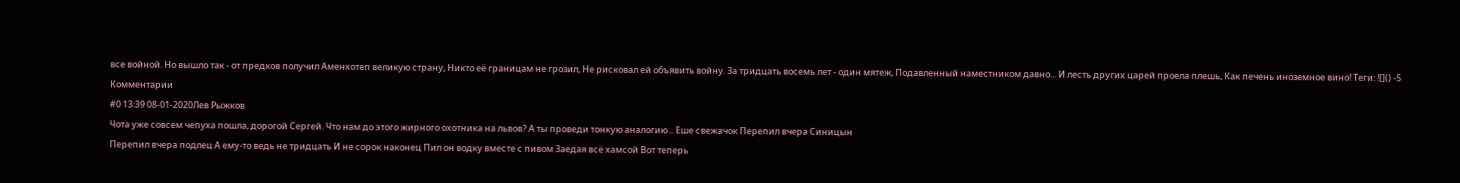все войной. Но вышло так - от предков получил Аменхотеп великую страну, Никто её границам не грозил, Не рисковал ей объявить войну. За тридцать восемь лет - один мятеж, Подавленный наместником давно... И лесть других царей проела плешь, Как печень иноземное вино! Теги: ![]() -5
Комментарии
#0 13:39 08-01-2020Лев Рыжков
Чота уже совсем чепуха пошла, дорогой Сергей. Что нам до этого жирного охотника на львов? А ты проведи тонкую аналогию... Еше свежачок Перепил вчера Синицын
Перепил вчера подлец А ему-то ведь не тридцать И не сорок наконец Пил он водку вместе с пивом 3аедая всё хамсой Вот теперь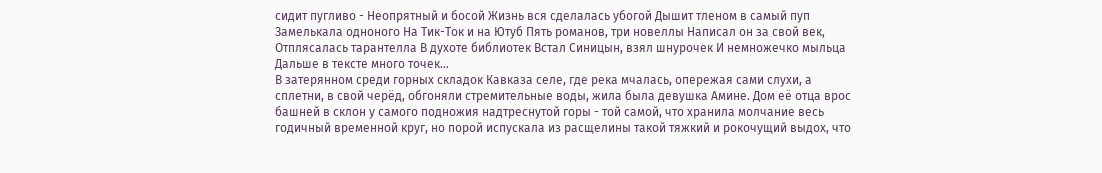сидит пугливо - Неопрятный и босой Жизнь вся сделалась убогой Дышит тленом в самый пуп Замелькала одноного На Тик-Ток и на Ютуб Пять романов, три новеллы Написал он за свой век, Отплясалась тарантелла В духоте библиотек Встал Синицын, взял шнурочек И немножечко мыльца Дальше в тексте много точек...
В затерянном среди горных складок Кавказа селе, где река мчалась, опережая сами слухи, а сплетни, в свой черёд, обгоняли стремительные воды, жила была девушка Амине. Дом её отца врос башней в склон у самого подножия надтреснутой горы - той самой, что хранила молчание весь годичный временной круг, но порой испускала из расщелины такой тяжкий и рокочущий выдох, что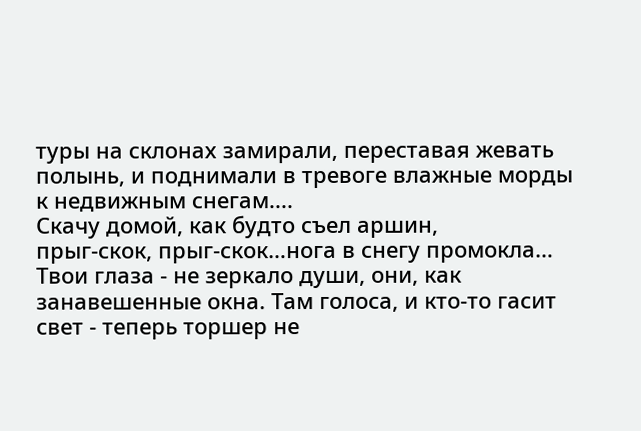туры на склонах замирали, переставая жевать полынь, и поднимали в тревоге влажные морды к недвижным снегам....
Скачу домой, как будто съел аршин,
прыг-скок, прыг-скок…нога в снегу промокла… Твои глаза - не зеркало души, они, как занавешенные окна. Там голоса, и кто-то гасит свет - теперь торшер не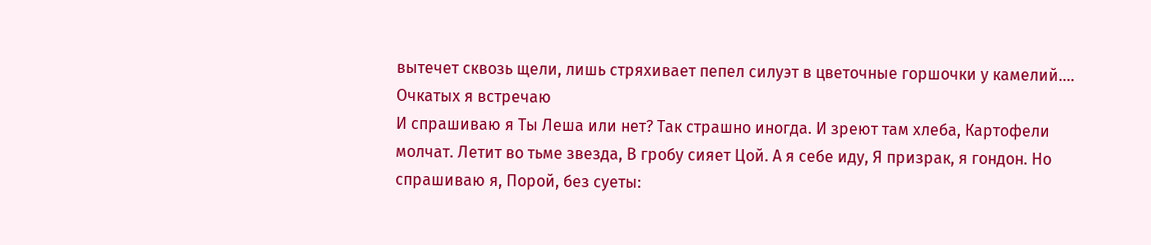вытечет сквозь щели, лишь стряхивает пепел силуэт в цветочные горшочки у камелий....
Очкатых я встречаю
И спрашиваю я Ты Леша или нет? Так страшно иногда. И зреют там хлеба, Картофели молчат. Летит во тьме звезда, В гробу сияет Цой. А я себе иду, Я призрак, я гондон. Но спрашиваю я, Порой, без суеты: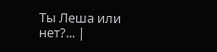Ты Леша или нет?... |